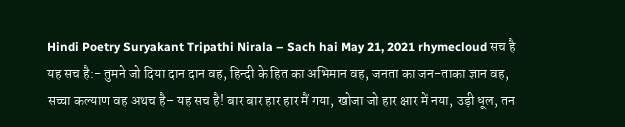Hindi Poetry Suryakant Tripathi Nirala – Sach hai May 21, 2021 rhymecloud सच है यह सच है:- तुमने जो दिया दान दान वह, हिन्दी के हित का अभिमान वह, जनता का जन-ताका ज्ञान वह, सच्चा कल्याण वह अथच है– यह सच है! बार बार हार हार मैं गया, खोजा जो हार क्षार में नया, उड़ी धूल, तन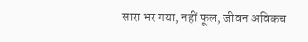सारा भर गया, नहीं फूल, जीवन अविकच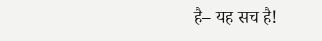है– यह सच है!